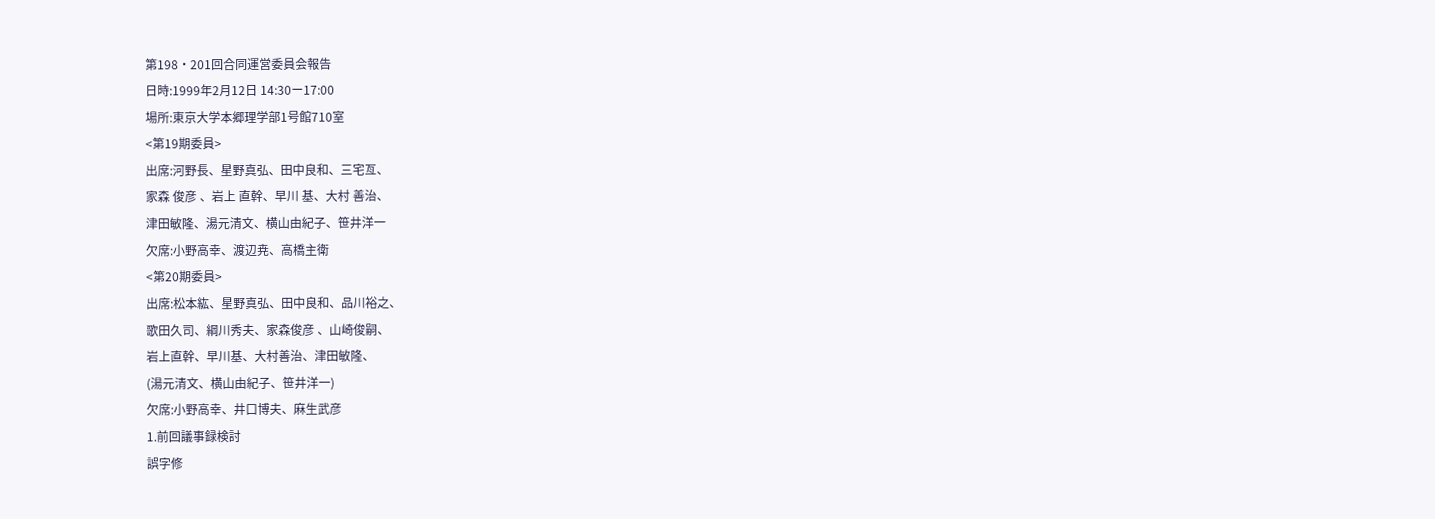第198・201回合同運営委員会報告
日時:1999年2月12日 14:30ー17:00
場所:東京大学本郷理学部1号館710室
<第19期委員>
出席:河野長、星野真弘、田中良和、三宅亙、
家森 俊彦 、岩上 直幹、早川 基、大村 善治、
津田敏隆、湯元清文、横山由紀子、笹井洋一
欠席:小野高幸、渡辺尭、高橋主衛
<第20期委員>
出席:松本紘、星野真弘、田中良和、品川裕之、
歌田久司、綱川秀夫、家森俊彦 、山崎俊嗣、
岩上直幹、早川基、大村善治、津田敏隆、
(湯元清文、横山由紀子、笹井洋一)
欠席:小野高幸、井口博夫、麻生武彦
1.前回議事録検討
誤字修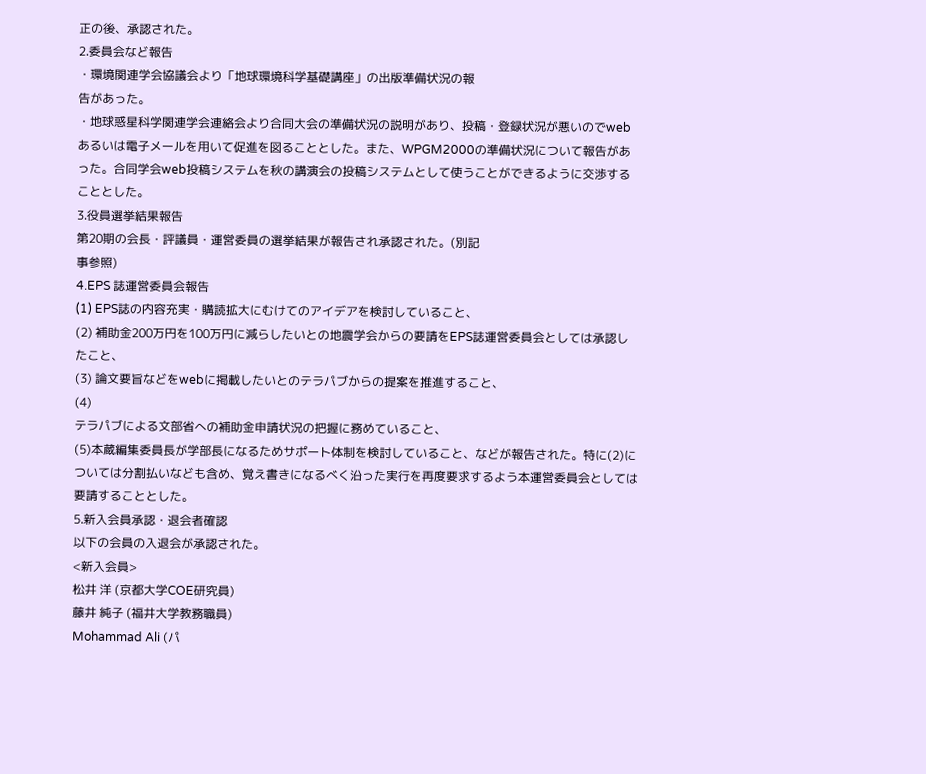正の後、承認された。
2.委員会など報告
・環境関連学会協議会より「地球環境科学基礎講座」の出版準備状況の報
告があった。
・地球惑星科学関連学会連絡会より合同大会の準備状況の説明があり、投稿・登録状況が悪いのでwebあるいは電子メールを用いて促進を図ることとした。また、WPGM2000の準備状況について報告があった。合同学会web投稿システムを秋の講演会の投稿システムとして使うことができるように交渉することとした。
3.役員選挙結果報告
第20期の会長・評議員・運営委員の選挙結果が報告され承認された。(別記
事参照)
4.EPS 誌運営委員会報告
(1) EPS誌の内容充実・購読拡大にむけてのアイデアを検討していること、
(2) 補助金200万円を100万円に減らしたいとの地震学会からの要請をEPS誌運営委員会としては承認したこと、
(3) 論文要旨などをwebに掲載したいとのテラパブからの提案を推進すること、
(4)
テラパブによる文部省への補助金申請状況の把握に務めていること、
(5)本蔵編集委員長が学部長になるためサポート体制を検討していること、などが報告された。特に(2)については分割払いなども含め、覚え書きになるべく沿った実行を再度要求するよう本運営委員会としては要請することとした。
5.新入会員承認・退会者確認
以下の会員の入退会が承認された。
<新入会員>
松井 洋 (京都大学COE研究員)
藤井 純子 (福井大学教務職員)
Mohammad Ali (パ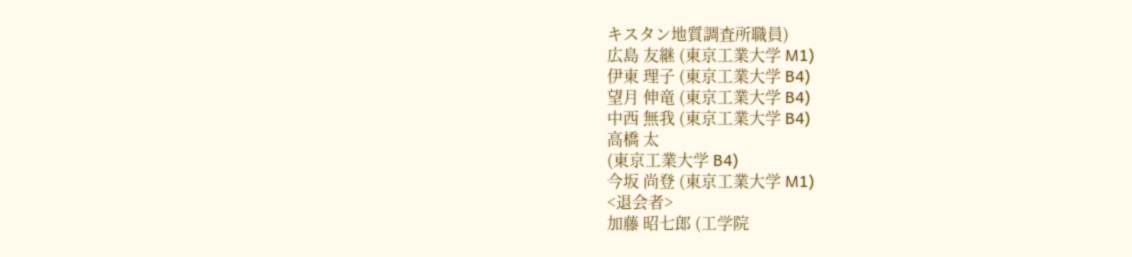キスタン地質調査所職員)
広島 友継 (東京工業大学 M1)
伊東 理子 (東京工業大学 B4)
望月 伸竜 (東京工業大学 B4)
中西 無我 (東京工業大学 B4)
高橋 太
(東京工業大学 B4)
今坂 尚登 (東京工業大学 M1)
<退会者>
加藤 昭七郎 (工学院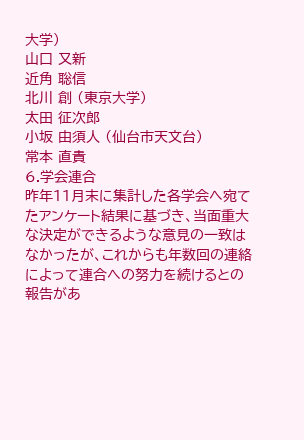大学)
山口 又新
近角 聡信
北川 創 (東京大学)
太田 征次郎
小坂 由須人 (仙台市天文台)
常本 直貴
6.学会連合
昨年11月末に集計した各学会へ宛てたアンケート結果に基づき、当面重大な決定ができるような意見の一致はなかったが、これからも年数回の連絡によって連合への努力を続けるとの報告があ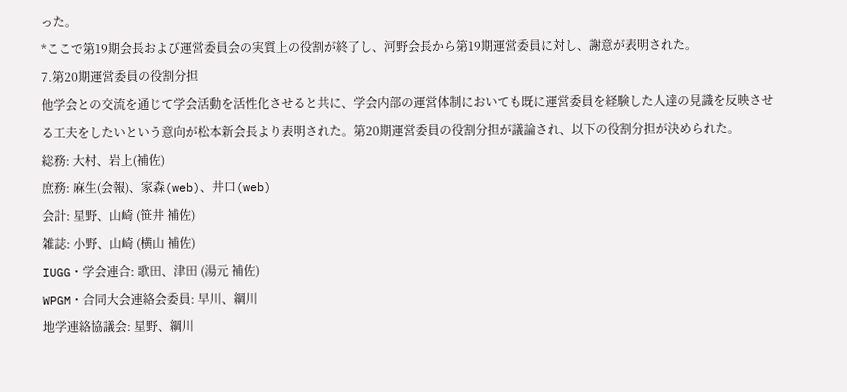った。
*ここで第19期会長および運営委員会の実質上の役割が終了し、河野会長から第19期運営委員に対し、謝意が表明された。
7.第20期運営委員の役割分担
他学会との交流を通じて学会活動を活性化させると共に、学会内部の運営体制においても既に運営委員を経験した人達の見識を反映させる工夫をしたいという意向が松本新会長より表明された。第20期運営委員の役割分担が議論され、以下の役割分担が決められた。
総務: 大村、岩上(補佐)
庶務: 麻生(会報)、家森(web)、井口(web)
会計: 星野、山崎 (笹井 補佐)
雑誌: 小野、山崎 (横山 補佐)
IUGG・学会連合: 歌田、津田 (湯元 補佐)
WPGM・合同大会連絡会委員: 早川、綱川
地学連絡協議会: 星野、綱川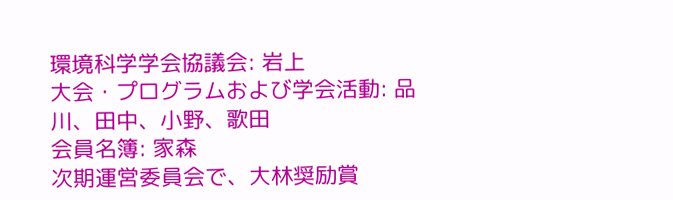環境科学学会協議会: 岩上
大会・プログラムおよび学会活動: 品川、田中、小野、歌田
会員名簿: 家森
次期運営委員会で、大林奨励賞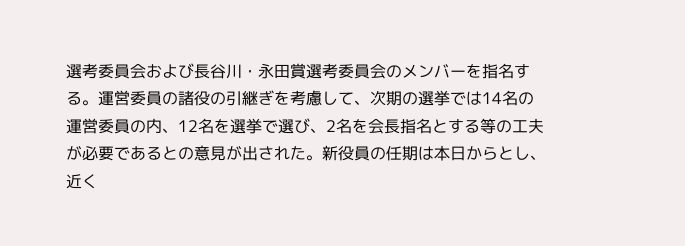選考委員会および長谷川・永田賞選考委員会のメンバーを指名する。運営委員の諸役の引継ぎを考慮して、次期の選挙では14名の運営委員の内、12名を選挙で選び、2名を会長指名とする等の工夫が必要であるとの意見が出された。新役員の任期は本日からとし、近く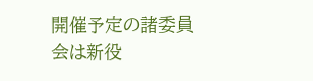開催予定の諸委員会は新役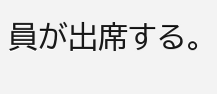員が出席する。